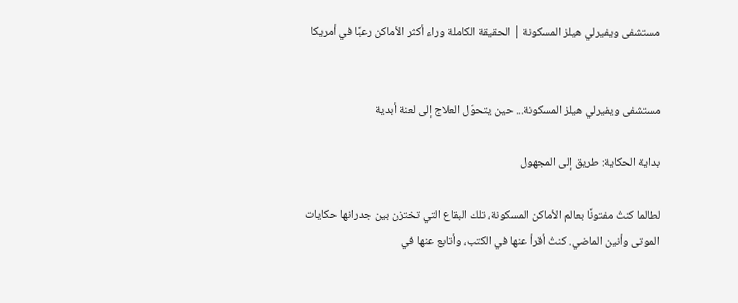مستشفى ويفيرلي هيلز المسكونة | الحقيقة الكاملة وراء أكثر الأماكن رعبًا في أمريكا


مستشفى ويفيرلي هيلز المسكونة... حين يتحوّل العلاج إلى لعنة أبدية

بداية الحكاية: طريق إلى المجهول

لطالما كنتُ مفتونًا بعالم الأماكن المسكونة، تلك البقاع التي تختزن بين جدرانها حكايات الموتى وأنين الماضي. كنتُ أقرأ عنها في الكتب، وأتابع عنها في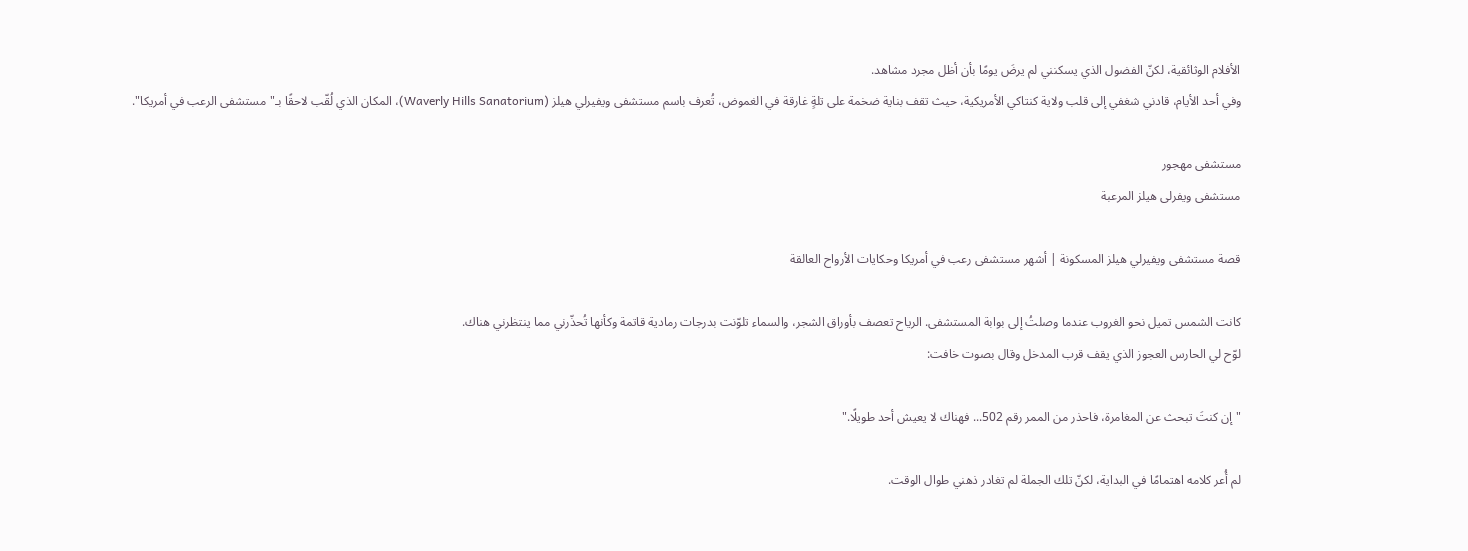الأفلام الوثائقية، لكنّ الفضول الذي يسكنني لم يرضَ يومًا بأن أظل مجرد مشاهد.
وفي أحد الأيام، قادني شغفي إلى قلب ولاية كنتاكي الأمريكية، حيث تقف بناية ضخمة على تلةٍ غارقة في الغموض، تُعرف باسم مستشفى ويفيرلي هيلز (Waverly Hills Sanatorium)، المكان الذي لُقّب لاحقًا بـ"مستشفى الرعب في أمريكا".

مستشفى مهجور
مستشفى ويفرلى هيلز المرعبة

قصة مستشفى ويفيرلي هيلز المسكونة | أشهر مستشفى رعب في أمريكا وحكايات الأرواح العالقة

كانت الشمس تميل نحو الغروب عندما وصلتُ إلى بوابة المستشفى. الرياح تعصف بأوراق الشجر، والسماء تلوّنت بدرجات رمادية قاتمة وكأنها تُحذّرني مما ينتظرني هناك.
لوّح لي الحارس العجوز الذي يقف قرب المدخل وقال بصوت خافت:

"إن كنتَ تبحث عن المغامرة، فاحذر من الممر رقم 502... فهناك لا يعيش أحد طويلًا."

لم أُعر كلامه اهتمامًا في البداية، لكنّ تلك الجملة لم تغادر ذهني طوال الوقت.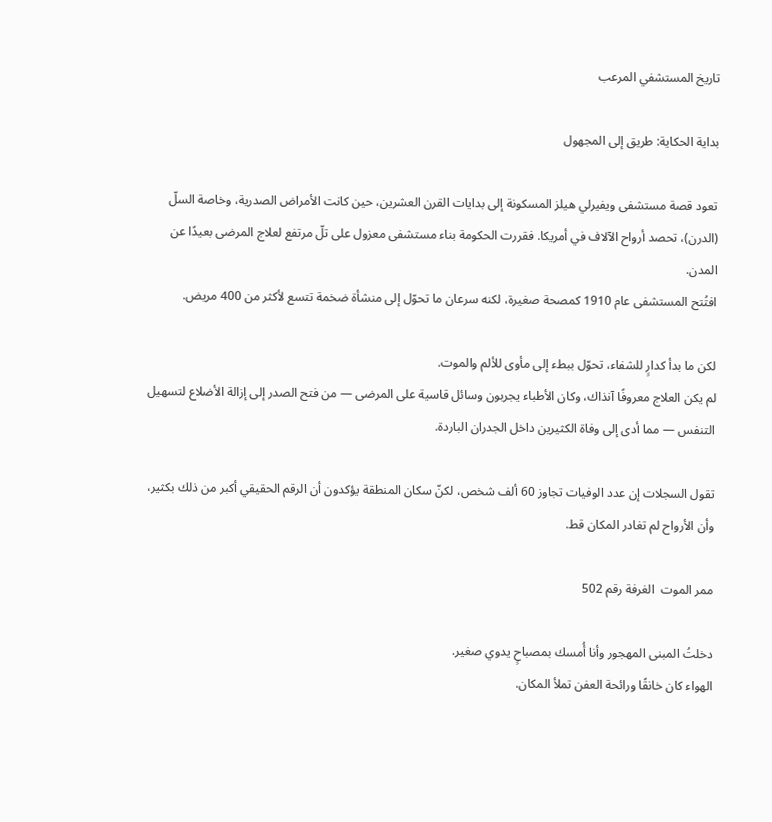تاريخ المستشفي المرعب

بداية الحكاية: طريق إلى المجهول

تعود قصة مستشفى ويفيرلي هيلز المسكونة إلى بدايات القرن العشرين، حين كانت الأمراض الصدرية، وخاصة السلّ (الدرن)، تحصد أرواح الآلاف في أمريكا. فقررت الحكومة بناء مستشفى معزول على تلّ مرتفع لعلاج المرضى بعيدًا عن المدن.
افتُتح المستشفى عام 1910 كمصحة صغيرة، لكنه سرعان ما تحوّل إلى منشأة ضخمة تتسع لأكثر من 400 مريض.

لكن ما بدأ كدارٍ للشفاء، تحوّل ببطء إلى مأوى للألم والموت.
لم يكن العلاج معروفًا آنذاك، وكان الأطباء يجربون وسائل قاسية على المرضى — من فتح الصدر إلى إزالة الأضلاع لتسهيل التنفس — مما أدى إلى وفاة الكثيرين داخل الجدران الباردة.

تقول السجلات إن عدد الوفيات تجاوز 60 ألف شخص، لكنّ سكان المنطقة يؤكدون أن الرقم الحقيقي أكبر من ذلك بكثير، وأن الأرواح لم تغادر المكان قط.

ممر الموت  الغرفة رقم 502

دخلتُ المبنى المهجور وأنا أُمسك بمصباحٍ يدوي صغير.
الهواء كان خانقًا ورائحة العفن تملأ المكان.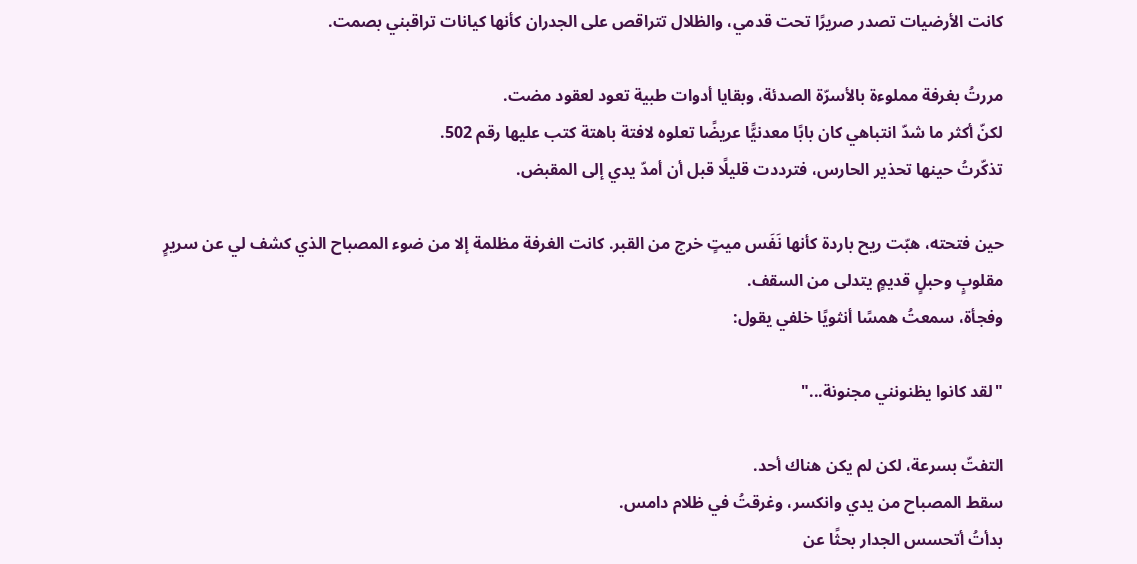كانت الأرضيات تصدر صريرًا تحت قدمي، والظلال تتراقص على الجدران كأنها كيانات تراقبني بصمت.

مررتُ بغرفة مملوءة بالأسرّة الصدئة، وبقايا أدوات طبية تعود لعقود مضت.
لكنّ أكثر ما شدّ انتباهي كان بابًا معدنيًّا عريضًا تعلوه لافتة باهتة كتب عليها رقم 502.
تذكّرتُ حينها تحذير الحارس، فترددت قليلًا قبل أن أمدّ يدي إلى المقبض.

حين فتحته، هبّت ريح باردة كأنها نَفَس ميتٍ خرج من القبر. كانت الغرفة مظلمة إلا من ضوء المصباح الذي كشف لي عن سريرٍ مقلوبٍ وحبلٍ قديمٍ يتدلى من السقف.
وفجأة، سمعتُ همسًا أنثويًا خلفي يقول:

"لقد كانوا يظنونني مجنونة..."

التفتّ بسرعة، لكن لم يكن هناك أحد.
سقط المصباح من يدي وانكسر، وغرقتُ في ظلام دامس.
بدأتُ أتحسس الجدار بحثًا عن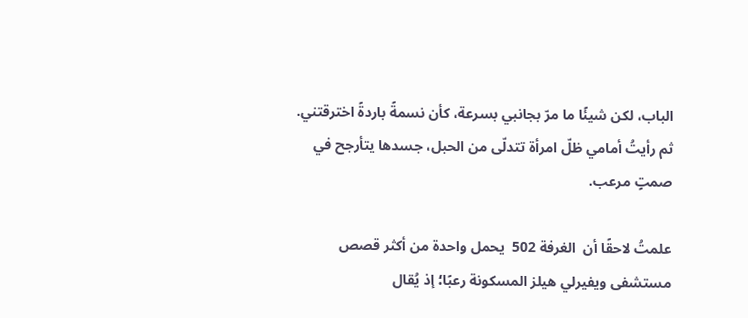الباب، لكن شيئًا ما مرّ بجانبي بسرعة، كأن نسمةً باردةً اخترقتني.
ثم رأيتُ أمامي ظلّ امرأة تتدلّى من الحبل، جسدها يتأرجح في صمتٍ مرعب.

علمتُ لاحقًا أن  الغرفة 502  يحمل واحدة من أكثر قصص مستشفى ويفيرلي هيلز المسكونة رعبًا؛ إذ يُقال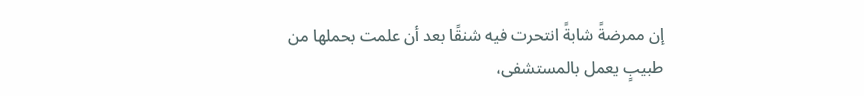إن ممرضةً شابةً انتحرت فيه شنقًا بعد أن علمت بحملها من طبيبٍ يعمل بالمستشفى،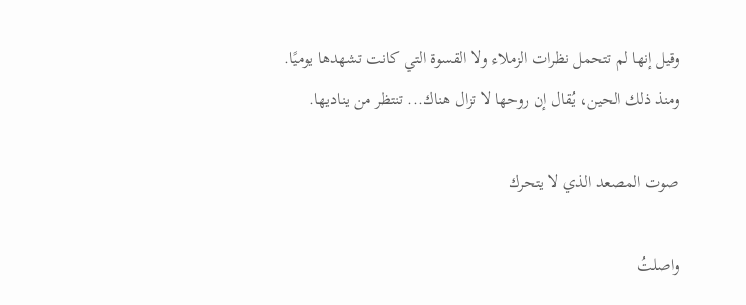وقيل إنها لم تتحمل نظرات الزملاء ولا القسوة التي كانت تشهدها يوميًا.
ومنذ ذلك الحين، يُقال إن روحها لا تزال هناك... تنتظر من يناديها.

صوت المصعد الذي لا يتحرك

واصلتُ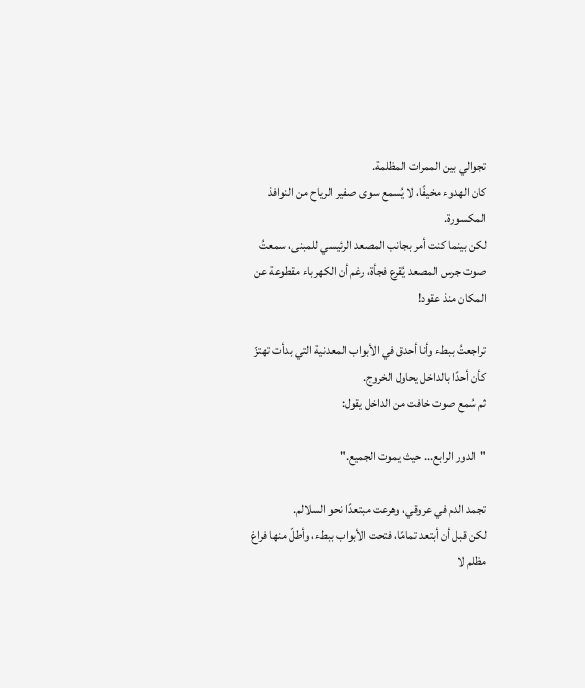تجوالي بين الممرات المظلمة.
كان الهدوء مخيفًا، لا يُسمع سوى صفير الرياح من النوافذ المكسورة.
لكن بينما كنت أمر بجانب المصعد الرئيسي للمبنى، سمعتُ صوت جرس المصعد يُقرع فجأة، رغم أن الكهرباء مقطوعة عن المكان منذ عقود!

تراجعتُ ببطء وأنا أحدق في الأبواب المعدنية التي بدأت تهتزّ كأن أحدًا بالداخل يحاول الخروج.
ثم سُمع صوت خافت من الداخل يقول:

"الدور الرابع... حيث يموت الجميع."

تجمد الدم في عروقي، وهرعت مبتعدًا نحو السلالم.
لكن قبل أن أبتعد تمامًا، فتحت الأبواب ببطء، وأطلّ منها فراغ مظلم لا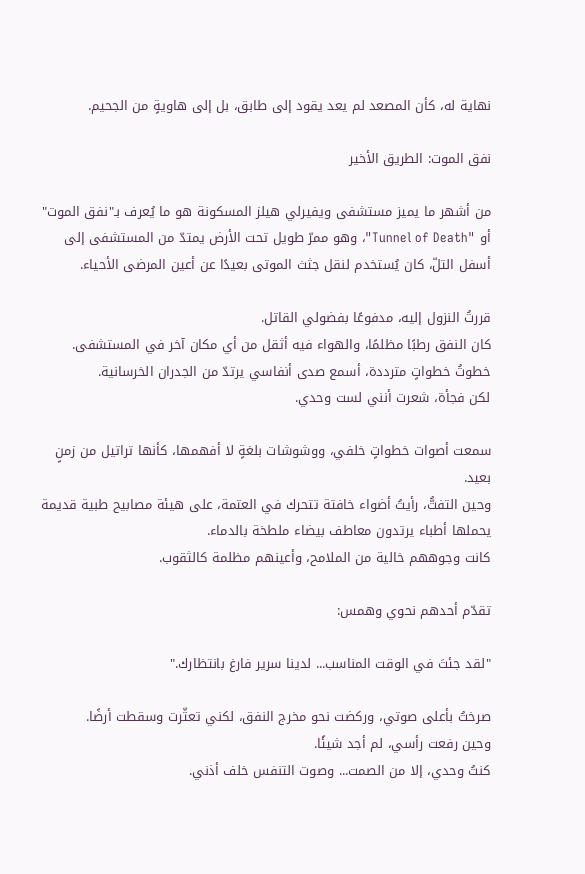نهاية له، كأن المصعد لم يعد يقود إلى طابق، بل إلى هاويةٍ من الجحيم.

نفق الموت: الطريق الأخير

من أشهر ما يميز مستشفى ويفيرلي هيلز المسكونة هو ما يُعرف بـ"نفق الموت" أو "Tunnel of Death"، وهو ممرّ طويل تحت الأرض يمتدّ من المستشفى إلى أسفل التلّ، كان يُستخدم لنقل جثث الموتى بعيدًا عن أعين المرضى الأحياء.

قررتُ النزول إليه، مدفوعًا بفضولي القاتل.
كان النفق رطبًا مظلمًا، والهواء فيه أثقل من أي مكان آخر في المستشفى.
خطوتُ خطواتٍ مترددة، أسمع صدى أنفاسي يرتدّ من الجدران الخرسانية.
لكن فجأة، شعرت أنني لست وحدي.

سمعت أصوات خطواتٍ خلفي، ووشوشات بلغةٍ لا أفهمها، كأنها تراتيل من زمنٍ بعيد.
وحين التفتُّ، رأيتُ أضواء خافتة تتحرك في العتمة، على هيئة مصابيح طبية قديمة يحملها أطباء يرتدون معاطف بيضاء ملطخة بالدماء.
كانت وجوههم خالية من الملامح، وأعينهم مظلمة كالثقوب.

تقدّم أحدهم نحوي وهمس:

"لقد جئتَ في الوقت المناسب... لدينا سرير فارغ بانتظارك."

صرختُ بأعلى صوتي، وركضت نحو مخرج النفق، لكني تعثّرت وسقطت أرضًا.
وحين رفعت رأسي، لم أجد شيئًا.
كنتُ وحدي، إلا من الصمت... وصوت التنفس خلف أذني.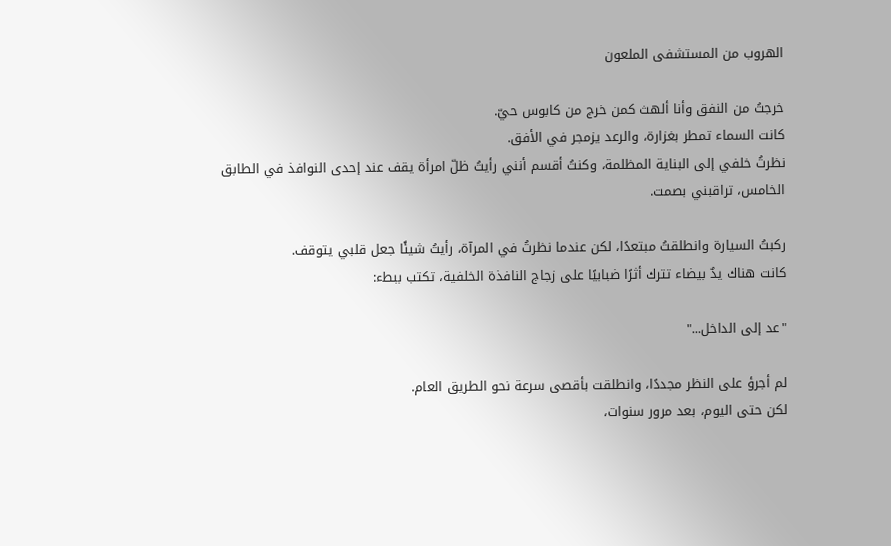الهروب من المستشفى الملعون

خرجتُ من النفق وأنا ألهث كمن خرج من كابوس حيّ.
كانت السماء تمطر بغزارة، والرعد يزمجر في الأفق.
نظرتُ خلفي إلى البناية المظلمة، وكنتُ أقسم أنني رأيتُ ظلّ امرأة يقف عند إحدى النوافذ في الطابق الخامس، تراقبني بصمت.

ركبتُ السيارة وانطلقتُ مبتعدًا، لكن عندما نظرتُ في المرآة، رأيتُ شيئًا جعل قلبي يتوقف.
كانت هناك يدٌ بيضاء تترك أثرًا ضبابيًا على زجاج النافذة الخلفية، تكتب ببطء:

"عد إلى الداخل..."

لم أجرؤ على النظر مجددًا، وانطلقت بأقصى سرعة نحو الطريق العام.
لكن حتى اليوم، بعد مرور سنوات،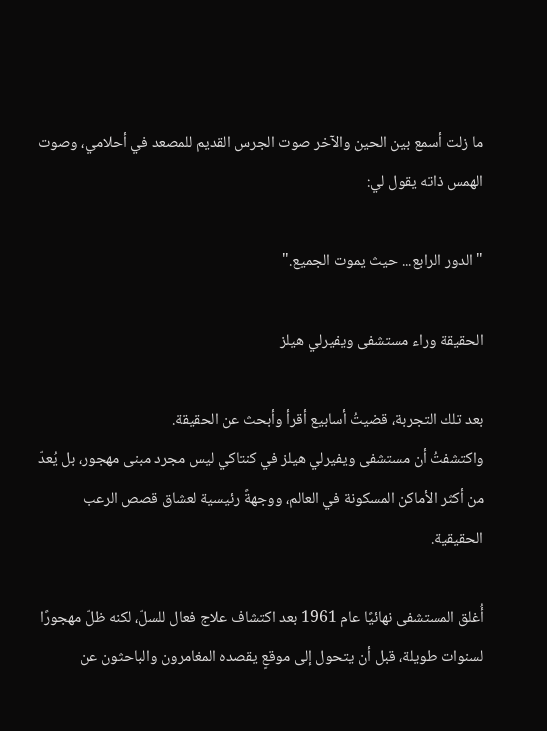ما زلت أسمع بين الحين والآخر صوت الجرس القديم للمصعد في أحلامي، وصوت الهمس ذاته يقول لي:

"الدور الرابع... حيث يموت الجميع."

الحقيقة وراء مستشفى ويفيرلي هيلز

بعد تلك التجربة، قضيتُ أسابيع أقرأ وأبحث عن الحقيقة.
واكتشفتُ أن مستشفى ويفيرلي هيلز في كنتاكي ليس مجرد مبنى مهجور، بل يُعدّ من أكثر الأماكن المسكونة في العالم، ووجهةً رئيسية لعشاق قصص الرعب الحقيقية.

أُغلق المستشفى نهائيًا عام 1961 بعد اكتشاف علاج فعال للسلّ، لكنه ظلّ مهجورًا لسنوات طويلة، قبل أن يتحول إلى موقعٍ يقصده المغامرون والباحثون عن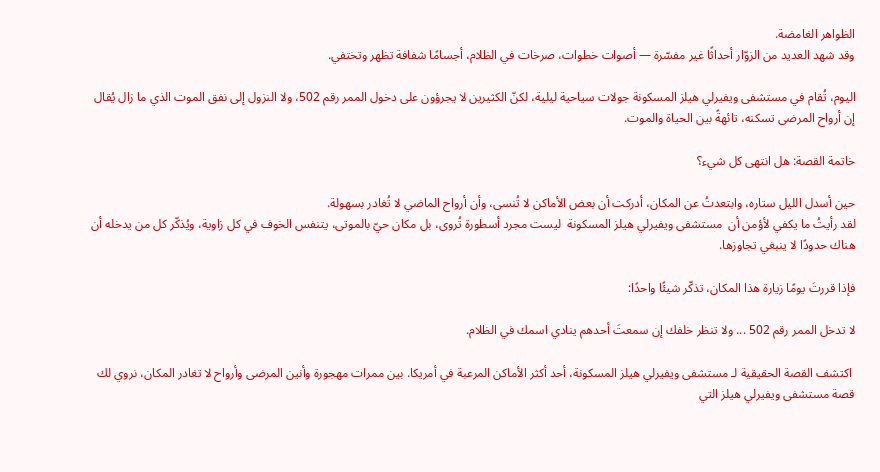الظواهر الغامضة.
وقد شهد العديد من الزوّار أحداثًا غير مفسّرة — أصوات خطوات، صرخات في الظلام، أجسامًا شفافة تظهر وتختفي.

اليوم، تُقام في مستشفى ويفيرلي هيلز المسكونة جولات سياحية ليلية، لكنّ الكثيرين لا يجرؤون على دخول الممر رقم 502، ولا النزول إلى نفق الموت الذي ما زال يُقال إن أرواح المرضى تسكنه، تائهةً بين الحياة والموت.

خاتمة القصة: هل انتهى كل شيء؟

حين أسدل الليل ستاره، وابتعدتُ عن المكان، أدركت أن بعض الأماكن لا تُنسى، وأن أرواح الماضي لا تُغادر بسهولة.
لقد رأيتُ ما يكفي لأؤمن أن  مستشفى ويفيرلي هيلز المسكونة  ليست مجرد أسطورة تُروى، بل مكان حيّ بالموتى، يتنفس الخوف في كل زاوية، ويُذكّر كل من يدخله أن هناك حدودًا لا ينبغي تجاوزها.

فإذا قررتَ يومًا زيارة هذا المكان، تذكّر شيئًا واحدًا:

لا تدخل الممر رقم 502 ... ولا تنظر خلفك إن سمعتَ أحدهم ينادي اسمك في الظلام.

 اكتشف القصة الحقيقية لـ مستشفى ويفيرلي هيلز المسكونة، أحد أكثر الأماكن المرعبة في أمريكا. بين ممرات مهجورة وأنين المرضى وأرواح لا تغادر المكان، نروي لك قصة مستشفى ويفيرلي هيلز التي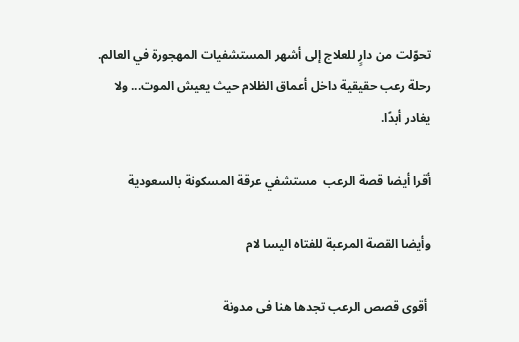تحوّلت من دارٍ للعلاج إلى أشهر المستشفيات المهجورة في العالم. رحلة رعب حقيقية داخل أعماق الظلام حيث يعيش الموت... ولا يغادر أبدًا.

أقرا أيضا قصة الرعب  مستشفي عرقة المسكونة بالسعودية

وأيضا القصة المرعبة للفتاه اليسا لام

 أقوى قصص الرعب تجدها هنا فى مدونة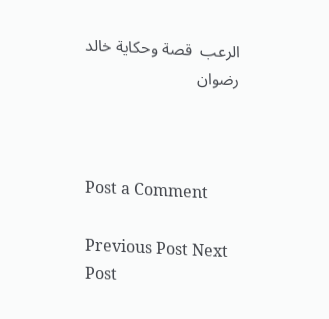الرعب  قصة وحكاية خالد رضوان



Post a Comment

Previous Post Next Post